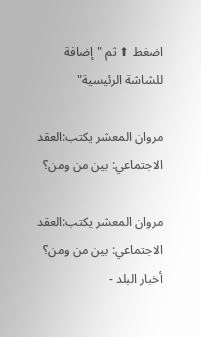اضغط ⬆ ثم "إضافة للشاشة الرئيسية"

مروان المعشر يكتب:العقد الاجتماعي: بين من ومن؟

مروان المعشر يكتب:العقد الاجتماعي: بين من ومن؟
أخبار البلد -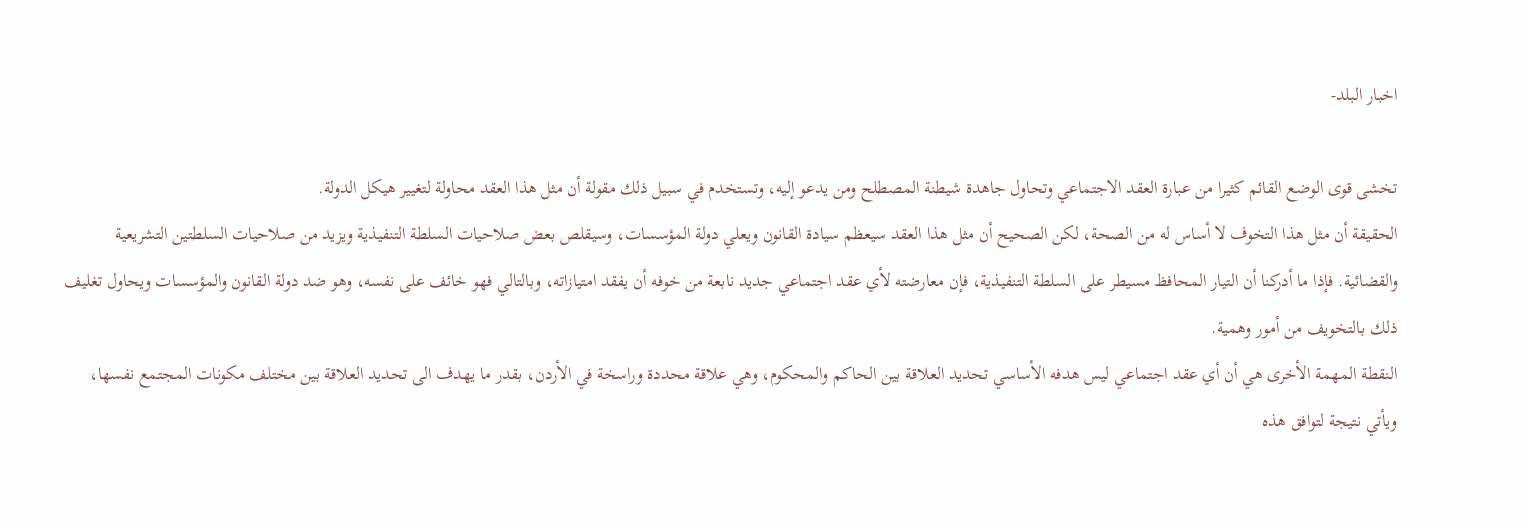اخبار البلد-

تخشى قوى الوضع القائم كثيرا من عبارة العقد الاجتماعي وتحاول جاهدة شيطنة المصطلح ومن يدعو إليه، وتستخدم في سبيل ذلك مقولة أن مثل هذا العقد محاولة لتغيير هيكل الدولة.
الحقيقة أن مثل هذا التخوف لا أساس له من الصحة، لكن الصحيح أن مثل هذا العقد سيعظم سيادة القانون ويعلي دولة المؤسسات، وسيقلص بعض صلاحيات السلطة التنفيذية ويزيد من صلاحيات السلطتين التشريعية والقضائية. فإذا ما أدركنا أن التيار المحافظ مسيطر على السلطة التنفيذية، فإن معارضته لأي عقد اجتماعي جديد نابعة من خوفه أن يفقد امتيازاته، وبالتالي فهو خائف على نفسه، وهو ضد دولة القانون والمؤسسات ويحاول تغليف ذلك بالتخويف من أمور وهمية.
النقطة المهمة الأخرى هي أن أي عقد اجتماعي ليس هدفه الأساسي تحديد العلاقة بين الحاكم والمحكوم، وهي علاقة محددة وراسخة في الأردن، بقدر ما يهدف الى تحديد العلاقة بين مختلف مكونات المجتمع نفسها، ويأتي نتيجة لتوافق هذه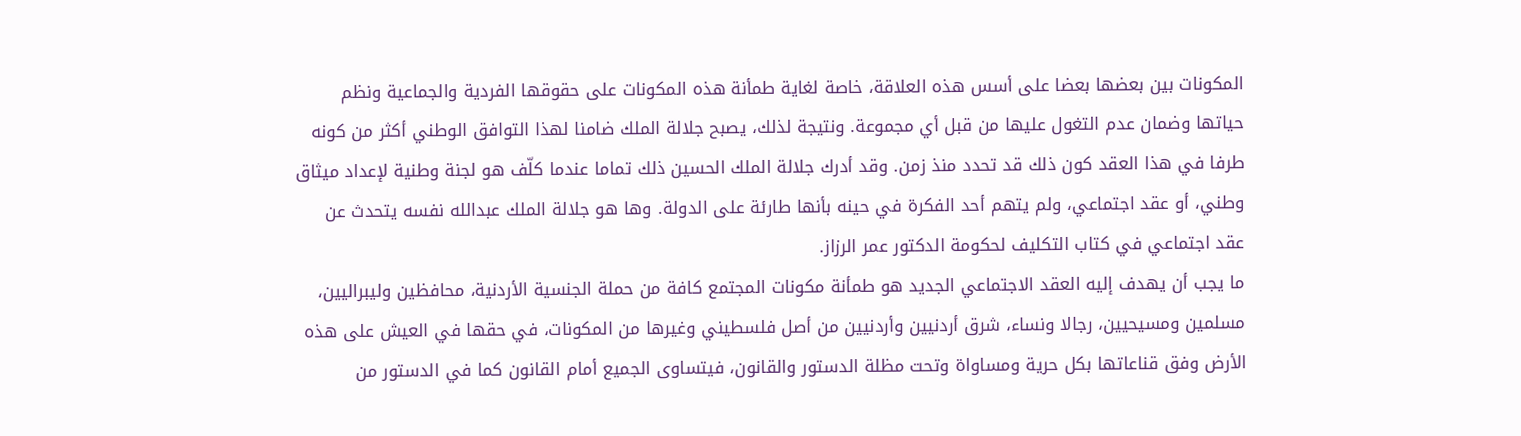المكونات بين بعضها بعضا على أسس هذه العلاقة، خاصة لغاية طمأنة هذه المكونات على حقوقها الفردية والجماعية ونظم حياتها وضمان عدم التغول عليها من قبل أي مجموعة. ونتيجة لذلك، يصبح جلالة الملك ضامنا لهذا التوافق الوطني أكثر من كونه طرفا في هذا العقد كون ذلك قد تحدد منذ زمن. وقد أدرك جلالة الملك الحسين ذلك تماما عندما كلّف هو لجنة وطنية لإعداد ميثاق وطني، أو عقد اجتماعي، ولم يتهم أحد الفكرة في حينه بأنها طارئة على الدولة. وها هو جلالة الملك عبدالله نفسه يتحدث عن عقد اجتماعي في كتاب التكليف لحكومة الدكتور عمر الرزاز.
ما يجب أن يهدف إليه العقد الاجتماعي الجديد هو طمأنة مكونات المجتمع كافة من حملة الجنسية الأردنية، محافظين وليبراليين، مسلمين ومسيحيين، رجالا ونساء، شرق أردنيين وأردنيين من أصل فلسطيني وغيرها من المكونات، في حقها في العيش على هذه الأرض وفق قناعاتها بكل حرية ومساواة وتحت مظلة الدستور والقانون، فيتساوى الجميع أمام القانون كما في الدستور من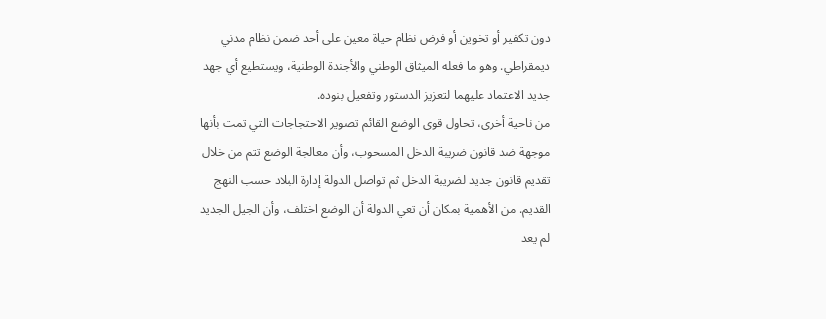دون تكفير أو تخوين أو فرض نظام حياة معين على أحد ضمن نظام مدني ديمقراطي. وهو ما فعله الميثاق الوطني والأجندة الوطنية، ويستطيع أي جهد جديد الاعتماد عليهما لتعزيز الدستور وتفعيل بنوده.
من ناحية أخرى، تحاول قوى الوضع القائم تصوير الاحتجاجات التي تمت بأنها موجهة ضد قانون ضريبة الدخل المسحوب، وأن معالجة الوضع تتم من خلال تقديم قانون جديد لضريبة الدخل ثم تواصل الدولة إدارة البلاد حسب النهج القديم. من الأهمية بمكان أن تعي الدولة أن الوضع اختلف، وأن الجيل الجديد لم يعد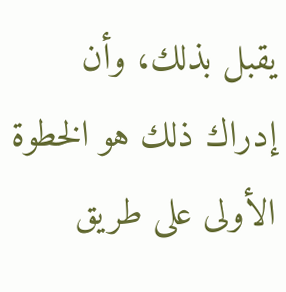يقبل بذلك، وأن إدراك ذلك هو الخطوة الأولى على طريق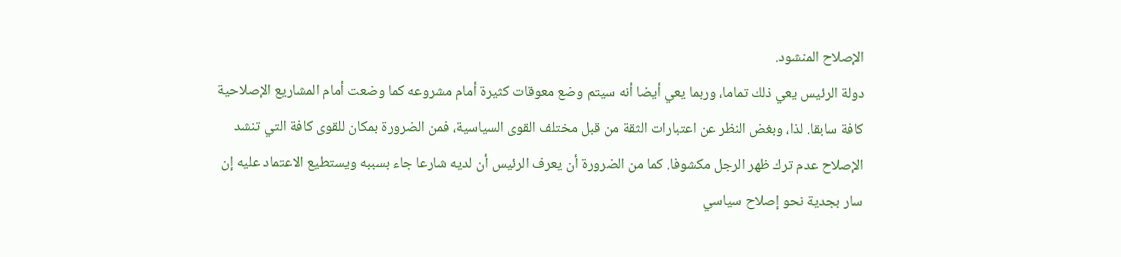الإصلاح المنشود.
دولة الرئيس يعي ذلك تماما، وربما يعي أيضا أنه سيتم وضع معوقات كثيرة أمام مشروعه كما وضعت أمام المشاريع الإصلاحية كافة سابقا. لذا، وبغض النظر عن اعتبارات الثقة من قبل مختلف القوى السياسية، فمن الضرورة بمكان للقوى كافة التي تنشد الإصلاح عدم ترك ظهر الرجل مكشوفا. كما من الضرورة أن يعرف الرئيس أن لديه شارعا جاء بسببه ويستطيع الاعتماد عليه إن سار بجدية نحو إصلاح سياسي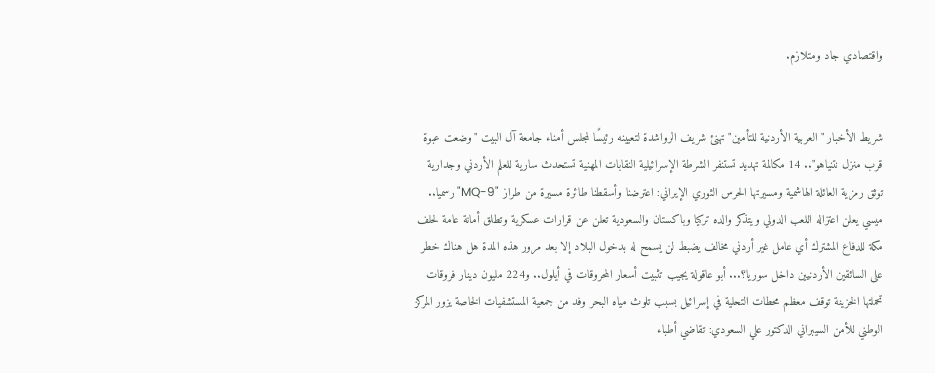واقتصادي جاد ومتلازم.


شريط الأخبار "العربية الأردنية للتأمين" تهنئ شريف الرواشدة لتعيينه رئيسًا لمجلس أمناء جامعة آل البيت "وضعت عبوة قرب منزل نتنياهو".. 14 مكالمة تهديد تستنفر الشرطة الإسرائيلية النقابات المهنية تستحدث سارية للعلم الأردني وجدارية توثق رمزية العائلة الهاشمية ومسيرتها الحرس الثوري الإيراني: اعترضنا وأسقطنا طائرة مسيرة من طراز "MQ-9" رسميا.. ميسي يعلن اعتزاله اللعب الدولي ويتذكر والده تركيا وباكستان والسعودية تعلن عن قرارات عسكرية وتطلق أمانة عامة لحلف مكة للدفاع المشترك أي عامل غير أردني مخالف يضبط لن يسمح له بدخول البلاد إلا بعد مرور هذه المدة هل هناك خطر على السائقين الأردنيين داخل سوريا؟... أبو عاقولة يجيب تثبيت أسعار المحروقات في أيلول.. و224 مليون دينار فروقات تحملتها الخزينة توقف معظم محطات التحلية في إسرائيل بسبب تلوث مياه البحر وفد من جمعية المستشفيات الخاصة يزور المركز الوطني للأمن السيبراني الدكتور علي السعودي: تقاضي أطباء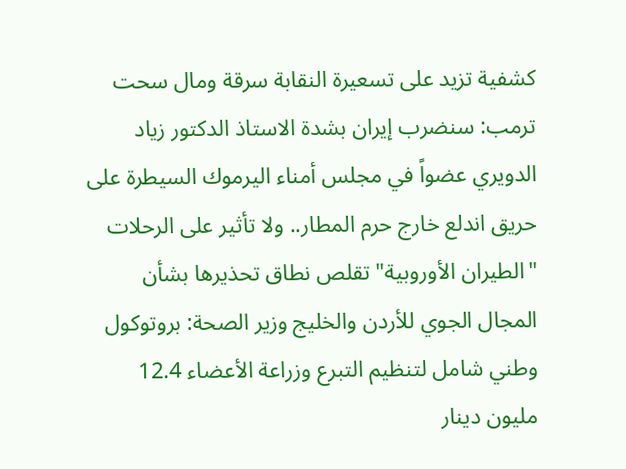كشفية تزيد على تسعيرة النقابة سرقة ومال سحت ترمب: سنضرب إيران بشدة الاستاذ الدكتور زياد الدويري عضواً في مجلس أمناء اليرموك السيطرة على حريق اندلع خارج حرم المطار.. ولا تأثير على الرحلات "الطيران الأوروبية" تقلص نطاق تحذيرها بشأن المجال الجوي للأردن والخليج وزير الصحة: بروتوكول وطني شامل لتنظيم التبرع وزراعة الأعضاء 12.4 مليون دينار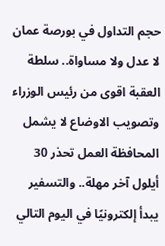حجم التداول في بورصة عمان لا عدل ولا مساواة.. سلطة العقبة اقوى من رئيس الوزراء وتصويب الاوضاع لا يشمل المحافظة العمل تحذر 30 أيلول آخر مهلة.. والتسفير يبدأ إلكترونيًا في اليوم التالي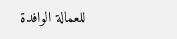للعمالة الوافدة